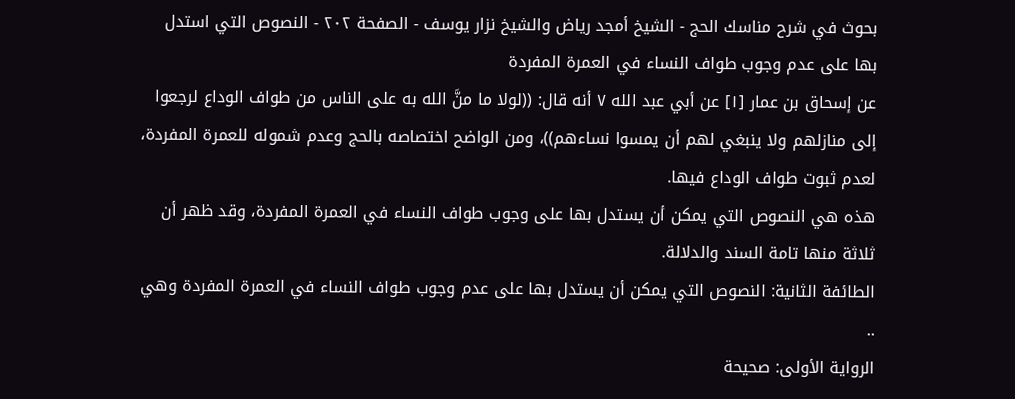بحوث في شرح مناسك الحج - الشيخ أمجد رياض والشيخ نزار يوسف - الصفحة ٢٠٢ - النصوص التي استدل بها على عدم وجوب طواف النساء في العمرة المفردة
عن إسحاق بن عمار [١] عن أبي عبد الله ٧ أنه قال: ((لولا ما منَّ الله به على الناس من طواف الوداع لرجعوا إلى منازلهم ولا ينبغي لهم أن يمسوا نساءهم))، ومن الواضح اختصاصه بالحج وعدم شموله للعمرة المفردة، لعدم ثبوت طواف الوداع فيها.
هذه هي النصوص التي يمكن أن يستدل بها على وجوب طواف النساء في العمرة المفردة، وقد ظهر أن ثلاثة منها تامة السند والدلالة.
الطائفة الثانية: النصوص التي يمكن أن يستدل بها على عدم وجوب طواف النساء في العمرة المفردة وهي ..
الرواية الأولى: صحيحة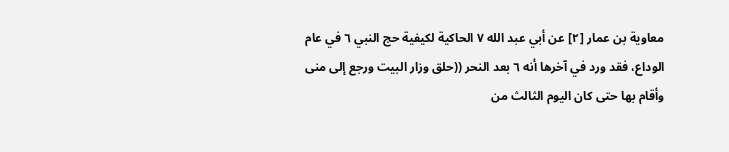معاوية بن عمار [٢] عن أبي عبد الله ٧ الحاكية لكيفية حج النبي ٦ في عام الوداع، فقد ورد في آخرها أنه ٦ بعد النحر ((حلق وزار البيت ورجع إلى منى وأقام بها حتى كان اليوم الثالث من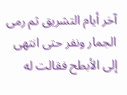آخر أيام التشريق ثم رمى الجمار ونفر حتى انتهى إلى الأبطح فقالت له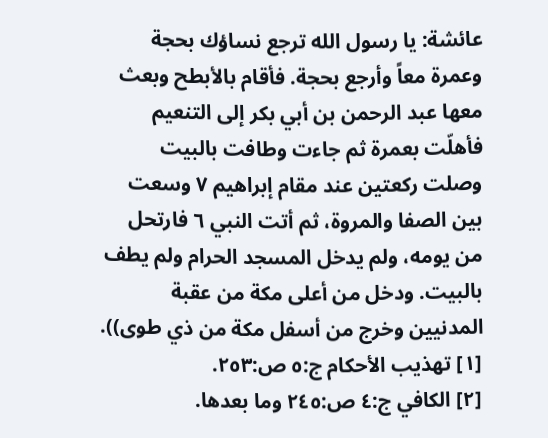عائشة: يا رسول الله ترجع نساؤك بحجة وعمرة معاً وأرجع بحجة. فأقام بالأبطح وبعث معها عبد الرحمن بن أبي بكر إلى التنعيم فأهلّت بعمرة ثم جاءت وطافت بالبيت وصلت ركعتين عند مقام إبراهيم ٧ وسعت بين الصفا والمروة، ثم أتت النبي ٦ فارتحل من يومه، ولم يدخل المسجد الحرام ولم يطف بالبيت. ودخل من أعلى مكة من عقبة المدنيين وخرج من أسفل مكة من ذي طوى)).
[١] تهذيب الأحكام ج:٥ ص:٢٥٣.
[٢] الكافي ج:٤ ص:٢٤٥ وما بعدها.